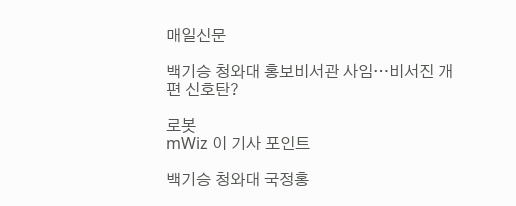매일신문

백기승 청와대 홍보비서관 사임…비서진 개편 신호탄?

로봇
mWiz 이 기사 포인트

백기승 청와대 국정홍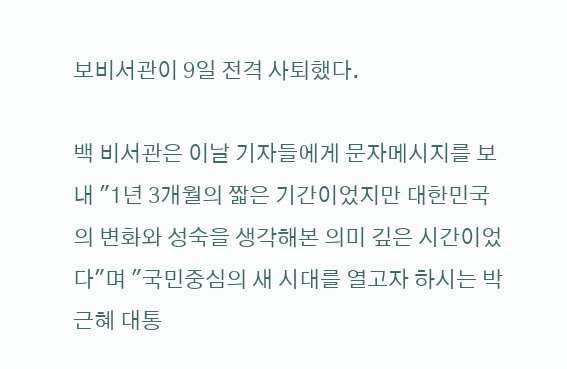보비서관이 9일 전격 사퇴했다.

백 비서관은 이날 기자들에게 문자메시지를 보내 "1년 3개월의 짧은 기간이었지만 대한민국의 변화와 성숙을 생각해본 의미 깊은 시간이었다"며 "국민중심의 새 시대를 열고자 하시는 박근혜 대통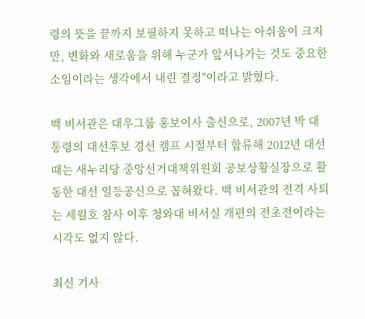령의 뜻을 끝까지 보필하지 못하고 떠나는 아쉬움이 크지만, 변화와 새로움을 위해 누군가 앞서나가는 것도 중요한 소임이라는 생각에서 내린 결정"이라고 밝혔다.

백 비서관은 대우그룹 홍보이사 출신으로, 2007년 박 대통령의 대선후보 경선 캠프 시절부터 합류해 2012년 대선 때는 새누리당 중앙선거대책위원회 공보상황실장으로 활동한 대선 일등공신으로 꼽혀왔다. 백 비서관의 전격 사퇴는 세월호 참사 이후 청와대 비서실 개편의 전초전이라는 시각도 없지 않다.

최신 기사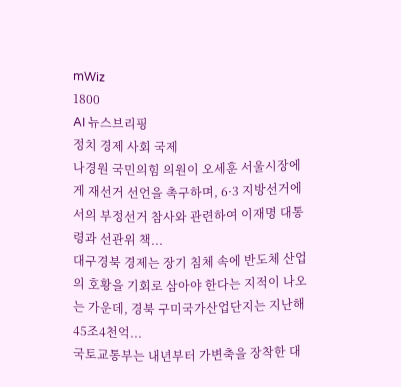mWiz
1800
AI 뉴스브리핑
정치 경제 사회 국제
나경원 국민의힘 의원이 오세훈 서울시장에게 재선거 선언을 촉구하며, 6·3 지방선거에서의 부정선거 참사와 관련하여 이재명 대통령과 선관위 책...
대구경북 경제는 장기 침체 속에 반도체 산업의 호황을 기회로 삼아야 한다는 지적이 나오는 가운데, 경북 구미국가산업단지는 지난해 45조4천억...
국토교통부는 내년부터 가변축을 장착한 대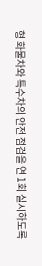형 화물차와 특수차의 안전 점검을 연 1회 실시하도록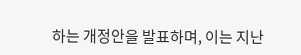하는 개정안을 발표하며, 이는 지난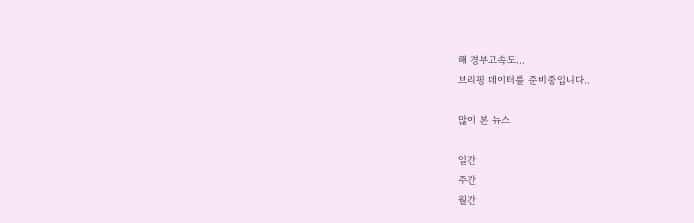해 경부고속도...
브리핑 데이터를 준비중입니다..

많이 본 뉴스

일간
주간
월간